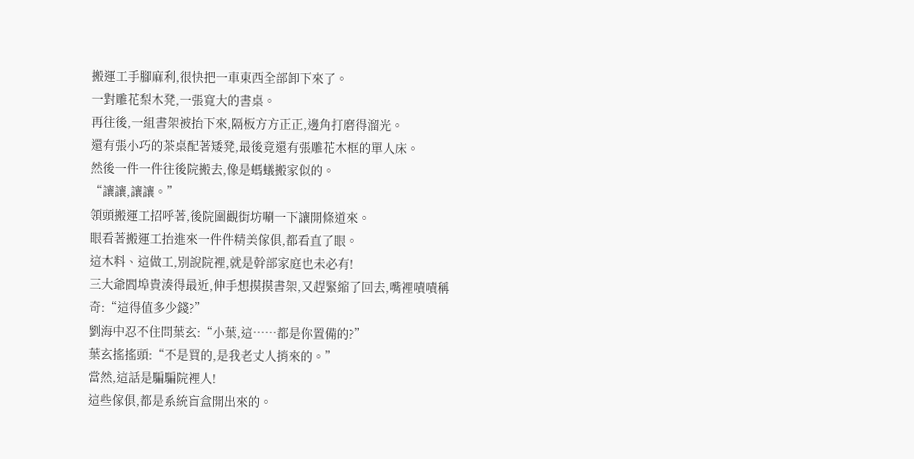搬運工手腳麻利,很快把一車東西全部卸下來了。
一對雕花梨木凳,一張寬大的書桌。
再往後,一組書架被抬下來,隔板方方正正,邊角打磨得溜光。
還有張小巧的茶桌配著矮凳,最後竟還有張雕花木框的單人床。
然後一件一件往後院搬去,像是螞蟻搬家似的。
“讓讓,讓讓。”
領頭搬運工招呼著,後院圍觀街坊唰一下讓開條道來。
眼看著搬運工抬進來一件件精美傢俱,都看直了眼。
這木料、這做工,別說院裡,就是幹部家庭也未必有!
三大爺閻埠貴湊得最近,伸手想摸摸書架,又趕緊縮了回去,嘴裡嘖嘖稱奇:“這得值多少錢?”
劉海中忍不住問葉玄:“小葉,這……都是你置備的?”
葉玄搖搖頭:“不是買的,是我老丈人捎來的。”
當然,這話是騙騙院裡人!
這些傢俱,都是系統盲盒開出來的。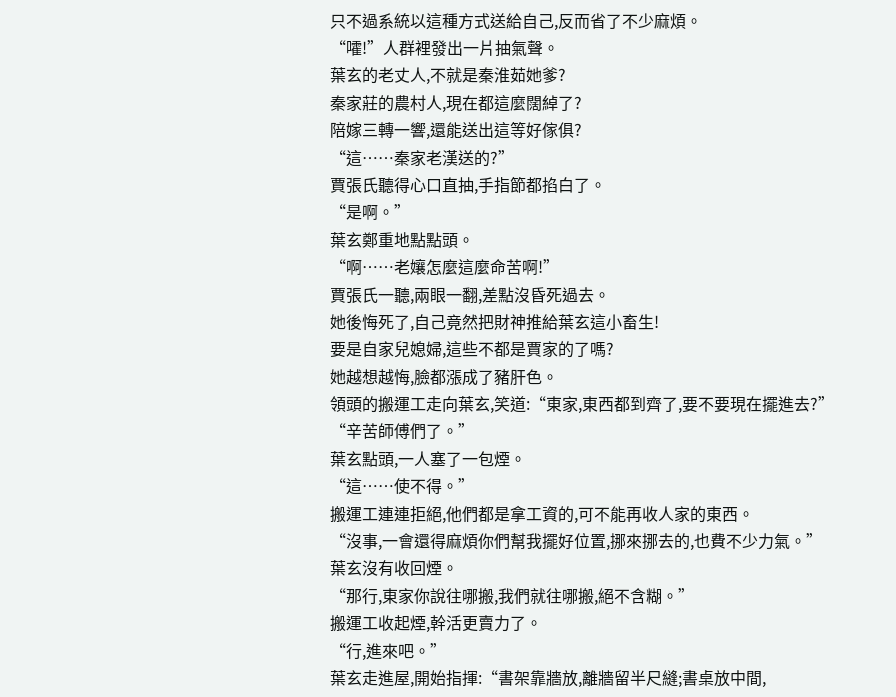只不過系統以這種方式送給自己,反而省了不少麻煩。
“嚯!”人群裡發出一片抽氣聲。
葉玄的老丈人,不就是秦淮茹她爹?
秦家莊的農村人,現在都這麼闊綽了?
陪嫁三轉一響,還能送出這等好傢俱?
“這……秦家老漢送的?”
賈張氏聽得心口直抽,手指節都掐白了。
“是啊。”
葉玄鄭重地點點頭。
“啊……老孃怎麼這麼命苦啊!”
賈張氏一聽,兩眼一翻,差點沒昏死過去。
她後悔死了,自己竟然把財神推給葉玄這小畜生!
要是自家兒媳婦,這些不都是賈家的了嗎?
她越想越悔,臉都漲成了豬肝色。
領頭的搬運工走向葉玄,笑道:“東家,東西都到齊了,要不要現在擺進去?”
“辛苦師傅們了。”
葉玄點頭,一人塞了一包煙。
“這……使不得。”
搬運工連連拒絕,他們都是拿工資的,可不能再收人家的東西。
“沒事,一會還得麻煩你們幫我擺好位置,挪來挪去的,也費不少力氣。”
葉玄沒有收回煙。
“那行,東家你說往哪搬,我們就往哪搬,絕不含糊。”
搬運工收起煙,幹活更賣力了。
“行,進來吧。”
葉玄走進屋,開始指揮:“書架靠牆放,離牆留半尺縫;書桌放中間,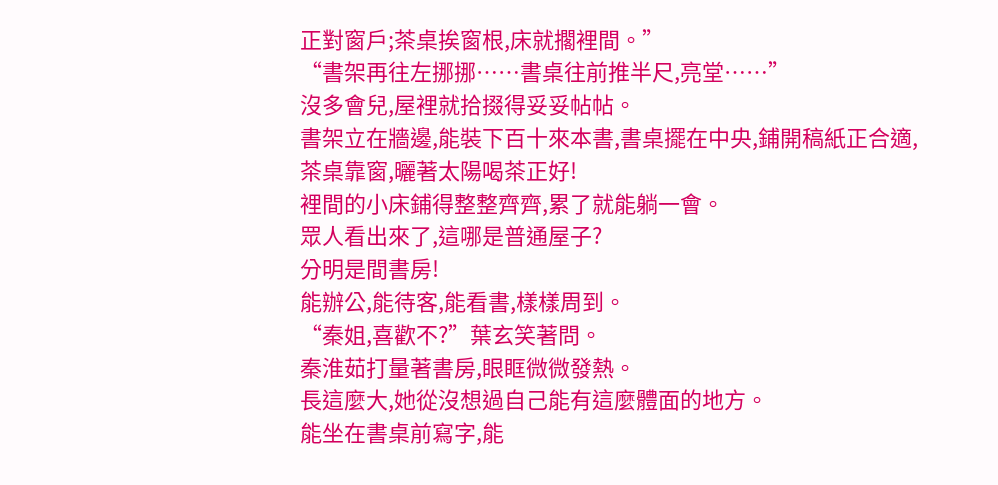正對窗戶;茶桌挨窗根,床就擱裡間。”
“書架再往左挪挪……書桌往前推半尺,亮堂……”
沒多會兒,屋裡就拾掇得妥妥帖帖。
書架立在牆邊,能裝下百十來本書,書桌擺在中央,鋪開稿紙正合適,茶桌靠窗,曬著太陽喝茶正好!
裡間的小床鋪得整整齊齊,累了就能躺一會。
眾人看出來了,這哪是普通屋子?
分明是間書房!
能辦公,能待客,能看書,樣樣周到。
“秦姐,喜歡不?”葉玄笑著問。
秦淮茹打量著書房,眼眶微微發熱。
長這麼大,她從沒想過自己能有這麼體面的地方。
能坐在書桌前寫字,能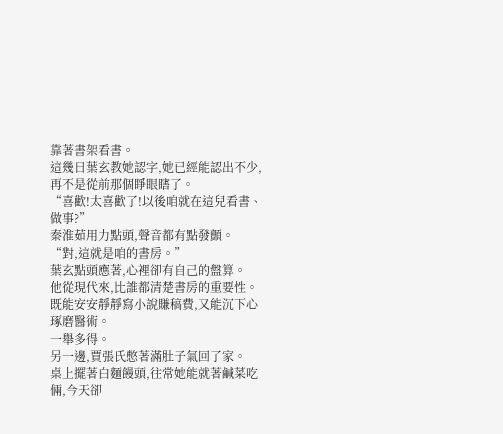靠著書架看書。
這幾日葉玄教她認字,她已經能認出不少,再不是從前那個睜眼瞎了。
“喜歡!太喜歡了!以後咱就在這兒看書、做事?”
秦淮茹用力點頭,聲音都有點發顫。
“對,這就是咱的書房。”
葉玄點頭應著,心裡卻有自己的盤算。
他從現代來,比誰都清楚書房的重要性。
既能安安靜靜寫小說賺稿費,又能沉下心琢磨醫術。
一舉多得。
另一邊,賈張氏憋著滿肚子氣回了家。
桌上擺著白麵饅頭,往常她能就著鹹菜吃倆,今天卻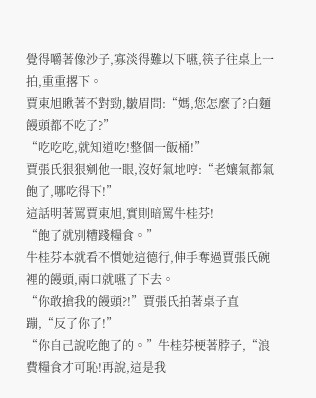覺得嚼著像沙子,寡淡得難以下嚥,筷子往桌上一拍,重重撂下。
賈東旭瞅著不對勁,皺眉問:“媽,您怎麼了?白麵饅頭都不吃了?”
“吃吃吃,就知道吃!整個一飯桶!”
賈張氏狠狠剜他一眼,沒好氣地哼:“老孃氣都氣飽了,哪吃得下!”
這話明著罵賈東旭,實則暗罵牛桂芬!
“飽了就別糟踐糧食。”
牛桂芬本就看不慣她這德行,伸手奪過賈張氏碗裡的饅頭,兩口就嚥了下去。
“你敢搶我的饅頭?!”賈張氏拍著桌子直蹦,“反了你了!”
“你自己說吃飽了的。”牛桂芬梗著脖子,“浪費糧食才可恥!再說,這是我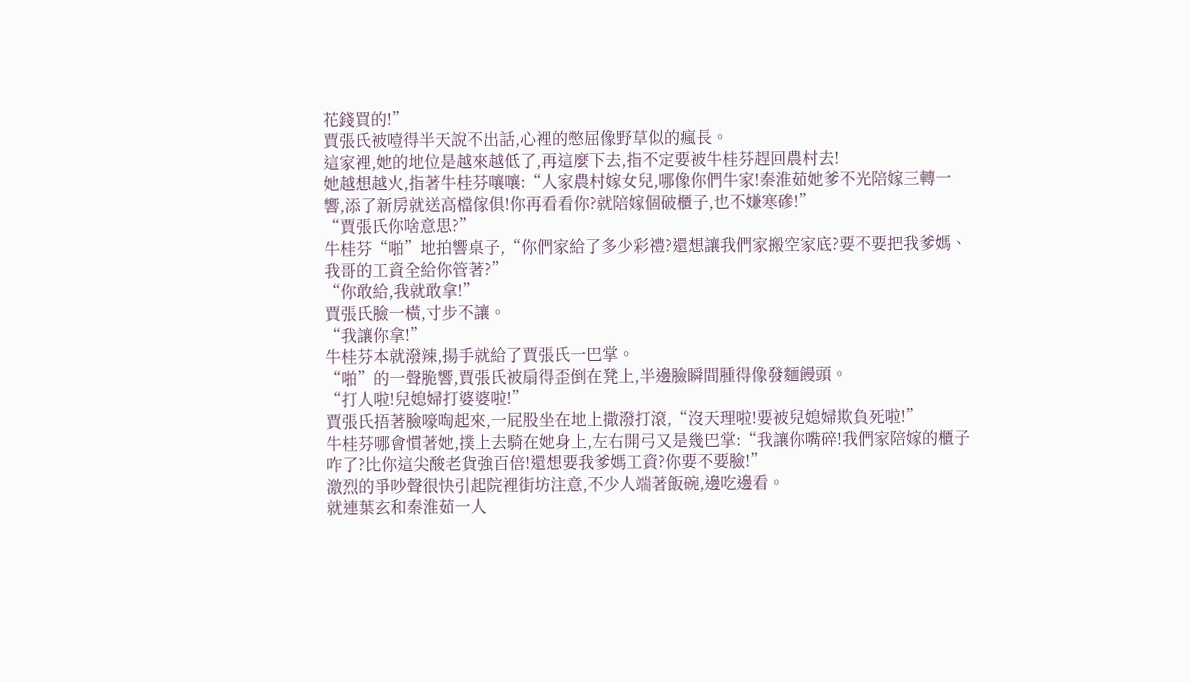花錢買的!”
賈張氏被噎得半天說不出話,心裡的憋屈像野草似的瘋長。
這家裡,她的地位是越來越低了,再這麼下去,指不定要被牛桂芬趕回農村去!
她越想越火,指著牛桂芬嚷嚷:“人家農村嫁女兒,哪像你們牛家!秦淮茹她爹不光陪嫁三轉一響,添了新房就送高檔傢俱!你再看看你?就陪嫁個破櫃子,也不嫌寒磣!”
“賈張氏你啥意思?”
牛桂芬“啪”地拍響桌子,“你們家給了多少彩禮?還想讓我們家搬空家底?要不要把我爹媽、我哥的工資全給你管著?”
“你敢給,我就敢拿!”
賈張氏臉一橫,寸步不讓。
“我讓你拿!”
牛桂芬本就潑辣,揚手就給了賈張氏一巴掌。
“啪”的一聲脆響,賈張氏被扇得歪倒在凳上,半邊臉瞬間腫得像發麵饅頭。
“打人啦!兒媳婦打婆婆啦!”
賈張氏捂著臉嚎啕起來,一屁股坐在地上撒潑打滾,“沒天理啦!要被兒媳婦欺負死啦!”
牛桂芬哪會慣著她,撲上去騎在她身上,左右開弓又是幾巴掌:“我讓你嘴碎!我們家陪嫁的櫃子咋了?比你這尖酸老貨強百倍!還想要我爹媽工資?你要不要臉!”
激烈的爭吵聲很快引起院裡街坊注意,不少人端著飯碗,邊吃邊看。
就連葉玄和秦淮茹一人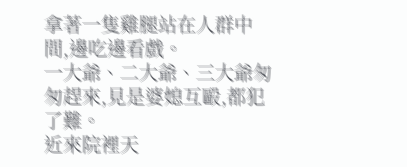拿著一隻雞腿站在人群中間,邊吃邊看戲。
一大爺、二大爺、三大爺匆匆趕來,見是婆媳互毆,都犯了難。
近來院裡天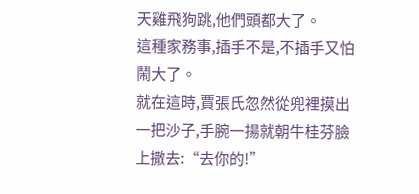天雞飛狗跳,他們頭都大了。
這種家務事,插手不是,不插手又怕鬧大了。
就在這時,賈張氏忽然從兜裡摸出一把沙子,手腕一揚就朝牛桂芬臉上撒去:“去你的!”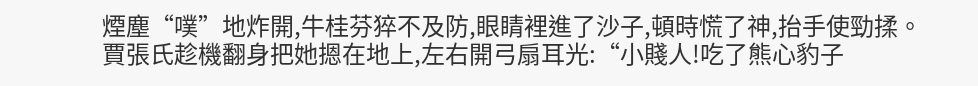煙塵“噗”地炸開,牛桂芬猝不及防,眼睛裡進了沙子,頓時慌了神,抬手使勁揉。
賈張氏趁機翻身把她摁在地上,左右開弓扇耳光:“小賤人!吃了熊心豹子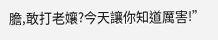膽,敢打老孃?今天讓你知道厲害!”